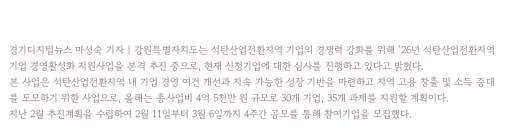경기디지털뉴스 마성숙 기자 | 강원특별자치도는 석탄산업전환지역 기업의 경쟁력 강화를 위해 ’26년 석탄산업전환지역 기업 경영활성화 지원사업을 본격 추진 중으로, 현재 신청기업에 대한 심사를 진행하고 있다고 밝혔다.
본 사업은 석탄산업전환지역 내 기업 경영 여건 개선과 지속 가능한 성장 기반을 마련하고 지역 고용 창출 및 소득 증대를 도모하기 위한 사업으로, 올해는 총사업비 4억 5천만 원 규모로 30개 기업, 35개 과제를 지원할 계획이다.
지난 2월 추진계획을 수립하여 2월 11일부터 3월 6일까지 4주간 공모를 통해 참여기업을 모집했다.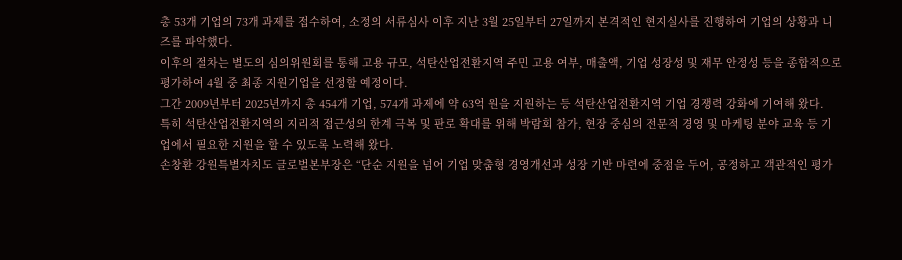총 53개 기업의 73개 과제를 접수하여, 소정의 서류심사 이후 지난 3월 25일부터 27일까지 본격적인 현지실사를 진행하여 기업의 상황과 니즈를 파악했다.
이후의 절차는 별도의 심의위원회를 통해 고용 규모, 석탄산업전환지역 주민 고용 여부, 매출액, 기업 성장성 및 재무 안정성 등을 종합적으로 평가하여 4월 중 최종 지원기업을 선정할 예정이다.
그간 2009년부터 2025년까지 총 454개 기업, 574개 과제에 약 63억 원을 지원하는 등 석탄산업전환지역 기업 경쟁력 강화에 기여해 왔다.
특히 석탄산업전환지역의 지리적 접근성의 한계 극복 및 판로 확대를 위해 박람회 참가, 현장 중심의 전문적 경영 및 마케팅 분야 교육 등 기업에서 필요한 지원을 할 수 있도록 노력해 왔다.
손창환 강원특별자치도 글로벌본부장은 “단순 지원을 넘어 기업 맞춤형 경영개선과 성장 기반 마련에 중점을 두어, 공정하고 객관적인 평가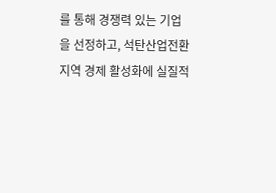를 통해 경쟁력 있는 기업을 선정하고, 석탄산업전환지역 경제 활성화에 실질적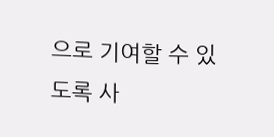으로 기여할 수 있도록 사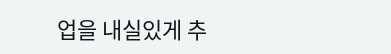업을 내실있게 추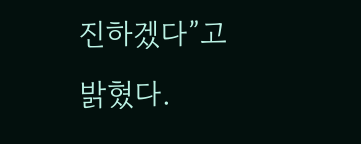진하겠다”고 밝혔다.